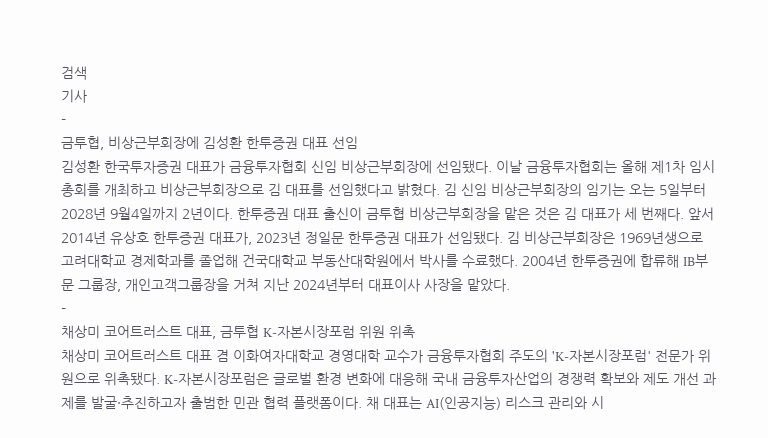검색
기사
-
금투협, 비상근부회장에 김성환 한투증권 대표 선임
김성환 한국투자증권 대표가 금융투자협회 신임 비상근부회장에 선임됐다. 이날 금융투자협회는 올해 제1차 임시총회를 개최하고 비상근부회장으로 김 대표를 선임했다고 밝혔다. 김 신임 비상근부회장의 임기는 오는 5일부터 2028년 9월4일까지 2년이다. 한투증권 대표 출신이 금투협 비상근부회장을 맡은 것은 김 대표가 세 번째다. 앞서 2014년 유상호 한투증권 대표가, 2023년 정일문 한투증권 대표가 선임됐다. 김 비상근부회장은 1969년생으로 고려대학교 경제학과를 졸업해 건국대학교 부동산대학원에서 박사를 수료했다. 2004년 한투증권에 합류해 IB부문 그룹장, 개인고객그룹장을 거쳐 지난 2024년부터 대표이사 사장을 맡았다.
-
채상미 코어트러스트 대표, 금투협 K-자본시장포럼 위원 위촉
채상미 코어트러스트 대표 겸 이화여자대학교 경영대학 교수가 금융투자협회 주도의 'K-자본시장포럼' 전문가 위원으로 위촉됐다. K-자본시장포럼은 글로벌 환경 변화에 대응해 국내 금융투자산업의 경쟁력 확보와 제도 개선 과제를 발굴·추진하고자 출범한 민관 협력 플랫폼이다. 채 대표는 AI(인공지능) 리스크 관리와 시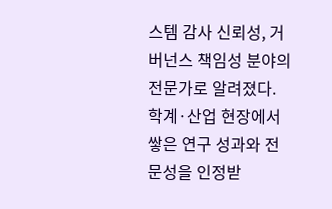스템 감사 신뢰성, 거버넌스 책임성 분야의 전문가로 알려졌다. 학계·산업 현장에서 쌓은 연구 성과와 전문성을 인정받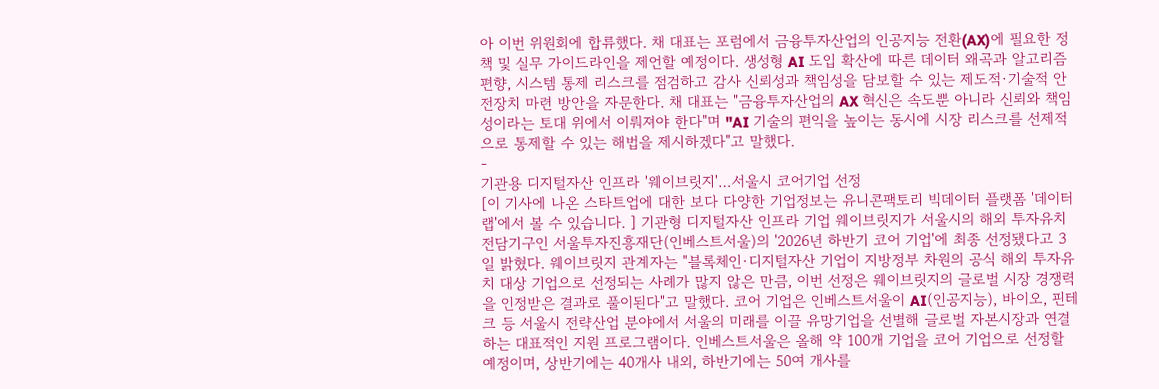아 이번 위원회에 합류했다. 채 대표는 포럼에서 금융투자산업의 인공지능 전환(AX)에 필요한 정책 및 실무 가이드라인을 제언할 예정이다. 생성형 AI 도입 확산에 따른 데이터 왜곡과 알고리즘 편향, 시스템 통제 리스크를 점검하고 감사 신뢰성과 책임성을 담보할 수 있는 제도적·기술적 안전장치 마련 방안을 자문한다. 채 대표는 "금융투자산업의 AX 혁신은 속도뿐 아니라 신뢰와 책임성이라는 토대 위에서 이뤄져야 한다"며 "AI 기술의 편익을 높이는 동시에 시장 리스크를 선제적으로 통제할 수 있는 해법을 제시하겠다"고 말했다.
-
기관용 디지털자산 인프라 '웨이브릿지'…서울시 코어기업 선정
[이 기사에 나온 스타트업에 대한 보다 다양한 기업정보는 유니콘팩토리 빅데이터 플랫폼 '데이터랩'에서 볼 수 있습니다. ] 기관형 디지털자산 인프라 기업 웨이브릿지가 서울시의 해외 투자유치 전담기구인 서울투자진흥재단(인베스트서울)의 '2026년 하반기 코어 기업'에 최종 선정됐다고 3일 밝혔다. 웨이브릿지 관계자는 "블록체인·디지털자산 기업이 지방정부 차원의 공식 해외 투자유치 대상 기업으로 선정되는 사례가 많지 않은 만큼, 이번 선정은 웨이브릿지의 글로벌 시장 경쟁력을 인정받은 결과로 풀이된다"고 말했다. 코어 기업은 인베스트서울이 AI(인공지능), 바이오, 핀테크 등 서울시 전략산업 분야에서 서울의 미래를 이끌 유망기업을 선별해 글로벌 자본시장과 연결하는 대표적인 지원 프로그램이다. 인베스트서울은 올해 약 100개 기업을 코어 기업으로 선정할 예정이며, 상반기에는 40개사 내외, 하반기에는 50여 개사를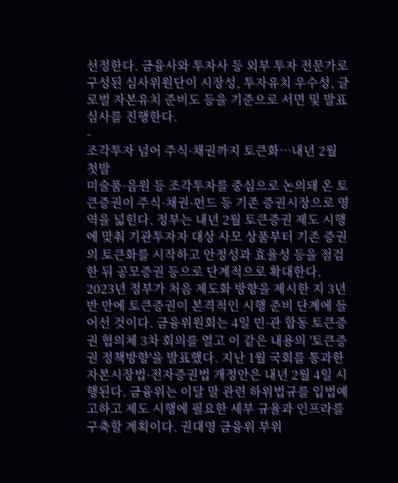선정한다. 금융사와 투자사 등 외부 투자 전문가로 구성된 심사위원단이 시장성, 투자유치 우수성, 글로벌 자본유치 준비도 등을 기준으로 서면 및 발표 심사를 진행한다.
-
조각투자 넘어 주식·채권까지 토큰화…내년 2월 첫발
미술품·음원 등 조각투자를 중심으로 논의돼 온 토큰증권이 주식·채권·펀드 등 기존 증권시장으로 영역을 넓힌다. 정부는 내년 2월 토큰증권 제도 시행에 맞춰 기관투자자 대상 사모 상품부터 기존 증권의 토큰화를 시작하고 안정성과 효율성 등을 점검한 뒤 공모증권 등으로 단계적으로 확대한다. 2023년 정부가 처음 제도화 방향을 제시한 지 3년 반 만에 토큰증권이 본격적인 시행 준비 단계에 들어선 것이다. 금융위원회는 4일 민·관 합동 토큰증권 협의체 3차 회의를 열고 이 같은 내용의 '토큰증권 정책방향'을 발표했다. 지난 1월 국회를 통과한 자본시장법·전자증권법 개정안은 내년 2월 4일 시행된다. 금융위는 이달 말 관련 하위법규를 입법예고하고 제도 시행에 필요한 세부 규율과 인프라를 구축할 계획이다. 권대영 금융위 부위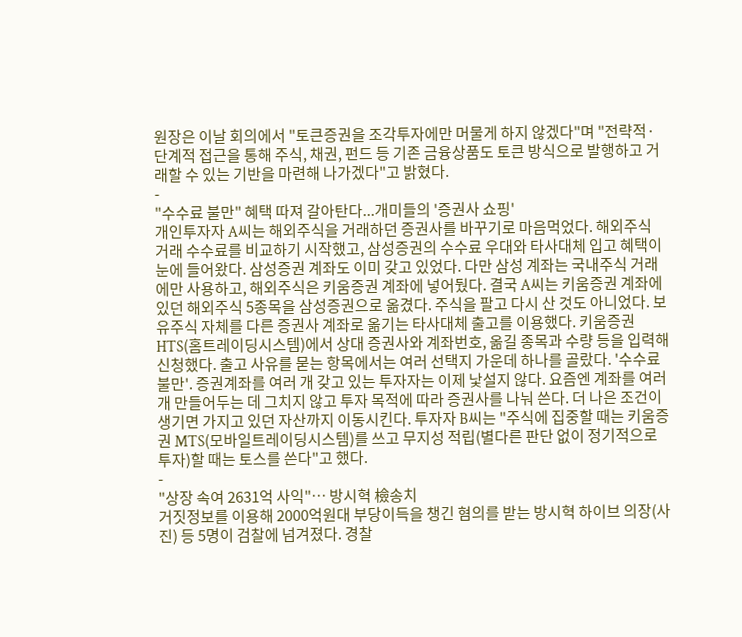원장은 이날 회의에서 "토큰증권을 조각투자에만 머물게 하지 않겠다"며 "전략적·단계적 접근을 통해 주식, 채권, 펀드 등 기존 금융상품도 토큰 방식으로 발행하고 거래할 수 있는 기반을 마련해 나가겠다"고 밝혔다.
-
"수수료 불만" 혜택 따져 갈아탄다...개미들의 '증권사 쇼핑'
개인투자자 A씨는 해외주식을 거래하던 증권사를 바꾸기로 마음먹었다. 해외주식 거래 수수료를 비교하기 시작했고, 삼성증권의 수수료 우대와 타사대체 입고 혜택이 눈에 들어왔다. 삼성증권 계좌도 이미 갖고 있었다. 다만 삼성 계좌는 국내주식 거래에만 사용하고, 해외주식은 키움증권 계좌에 넣어뒀다. 결국 A씨는 키움증권 계좌에 있던 해외주식 5종목을 삼성증권으로 옮겼다. 주식을 팔고 다시 산 것도 아니었다. 보유주식 자체를 다른 증권사 계좌로 옮기는 타사대체 출고를 이용했다. 키움증권 HTS(홈트레이딩시스템)에서 상대 증권사와 계좌번호, 옮길 종목과 수량 등을 입력해 신청했다. 출고 사유를 묻는 항목에서는 여러 선택지 가운데 하나를 골랐다. '수수료불만'. 증권계좌를 여러 개 갖고 있는 투자자는 이제 낯설지 않다. 요즘엔 계좌를 여러 개 만들어두는 데 그치지 않고 투자 목적에 따라 증권사를 나눠 쓴다. 더 나은 조건이 생기면 가지고 있던 자산까지 이동시킨다. 투자자 B씨는 "주식에 집중할 때는 키움증권 MTS(모바일트레이딩시스템)를 쓰고 무지성 적립(별다른 판단 없이 정기적으로 투자)할 때는 토스를 쓴다"고 했다.
-
"상장 속여 2631억 사익"… 방시혁 檢송치
거짓정보를 이용해 2000억원대 부당이득을 챙긴 혐의를 받는 방시혁 하이브 의장(사진) 등 5명이 검찰에 넘겨졌다. 경찰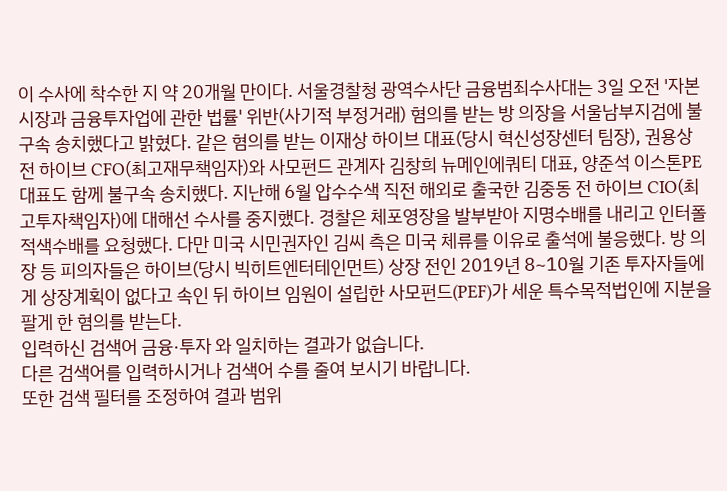이 수사에 착수한 지 약 20개월 만이다. 서울경찰청 광역수사단 금융범죄수사대는 3일 오전 '자본시장과 금융투자업에 관한 법률' 위반(사기적 부정거래) 혐의를 받는 방 의장을 서울남부지검에 불구속 송치했다고 밝혔다. 같은 혐의를 받는 이재상 하이브 대표(당시 혁신성장센터 팀장), 권용상 전 하이브 CFO(최고재무책임자)와 사모펀드 관계자 김창희 뉴메인에쿼티 대표, 양준석 이스톤PE 대표도 함께 불구속 송치했다. 지난해 6월 압수수색 직전 해외로 출국한 김중동 전 하이브 CIO(최고투자책임자)에 대해선 수사를 중지했다. 경찰은 체포영장을 발부받아 지명수배를 내리고 인터폴 적색수배를 요청했다. 다만 미국 시민권자인 김씨 측은 미국 체류를 이유로 출석에 불응했다. 방 의장 등 피의자들은 하이브(당시 빅히트엔터테인먼트) 상장 전인 2019년 8~10월 기존 투자자들에게 상장계획이 없다고 속인 뒤 하이브 임원이 설립한 사모펀드(PEF)가 세운 특수목적법인에 지분을 팔게 한 혐의를 받는다.
입력하신 검색어 금융·투자 와 일치하는 결과가 없습니다.
다른 검색어를 입력하시거나 검색어 수를 줄여 보시기 바랍니다.
또한 검색 필터를 조정하여 결과 범위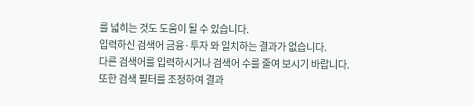를 넓히는 것도 도움이 될 수 있습니다.
입력하신 검색어 금융·투자 와 일치하는 결과가 없습니다.
다른 검색어를 입력하시거나 검색어 수를 줄여 보시기 바랍니다.
또한 검색 필터를 조정하여 결과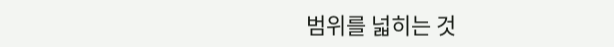범위를 넓히는 것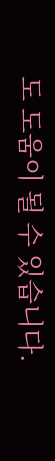도 도움이 될 수 있습니다.